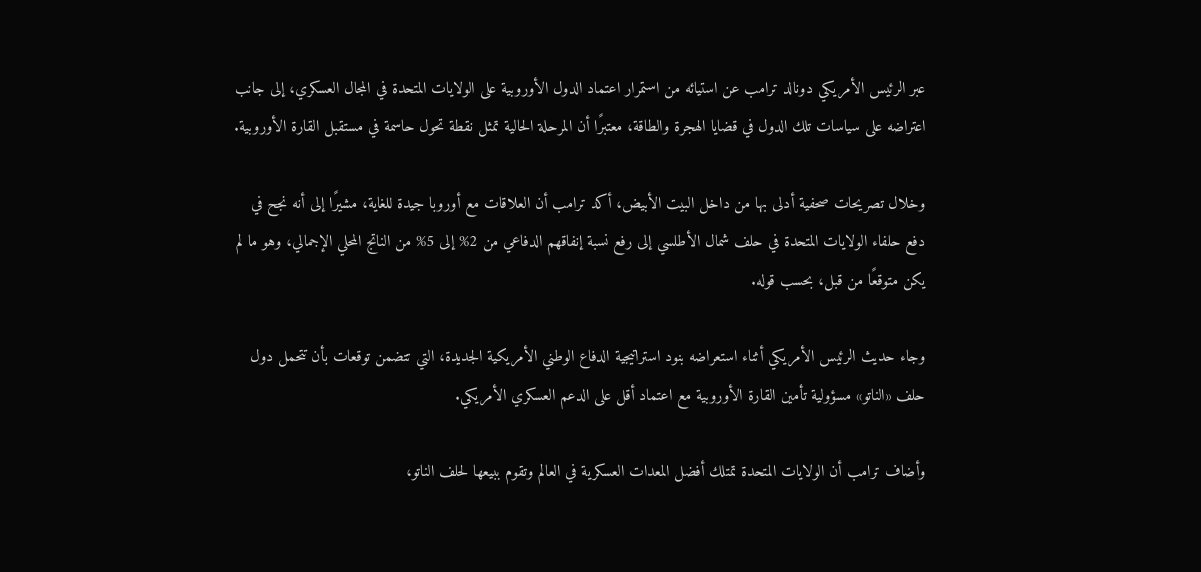عبر الرئيس الأمريكي دونالد ترامب عن استيائه من استمرار اعتماد الدول الأوروبية على الولايات المتحدة في المجال العسكري، إلى جانب اعتراضه على سياسات تلك الدول في قضايا الهجرة والطاقة، معتبرًا أن المرحلة الحالية تمثل نقطة تحول حاسمة في مستقبل القارة الأوروبية.

وخلال تصريحات صحفية أدلى بها من داخل البيت الأبيض، أكد ترامب أن العلاقات مع أوروبا جيدة للغاية، مشيرًا إلى أنه نجح في دفع حلفاء الولايات المتحدة في حلف شمال الأطلسي إلى رفع نسبة إنفاقهم الدفاعي من 2% إلى 5% من الناتج المحلي الإجمالي، وهو ما لم يكن متوقعًا من قبل، بحسب قوله.

وجاء حديث الرئيس الأمريكي أثناء استعراضه بنود استراتيجية الدفاع الوطني الأمريكية الجديدة، التي تتضمن توقعات بأن تتحمل دول حلف «الناتو» مسؤولية تأمين القارة الأوروبية مع اعتماد أقل على الدعم العسكري الأمريكي.

وأضاف ترامب أن الولايات المتحدة تمتلك أفضل المعدات العسكرية في العالم وتقوم ببيعها لحلف الناتو،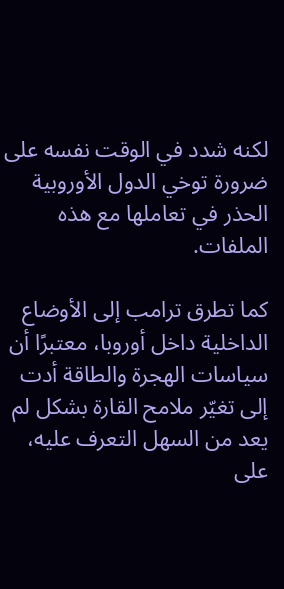لكنه شدد في الوقت نفسه على ضرورة توخي الدول الأوروبية الحذر في تعاملها مع هذه الملفات.

كما تطرق ترامب إلى الأوضاع الداخلية داخل أوروبا، معتبرًا أن سياسات الهجرة والطاقة أدت إلى تغيّر ملامح القارة بشكل لم يعد من السهل التعرف عليه، على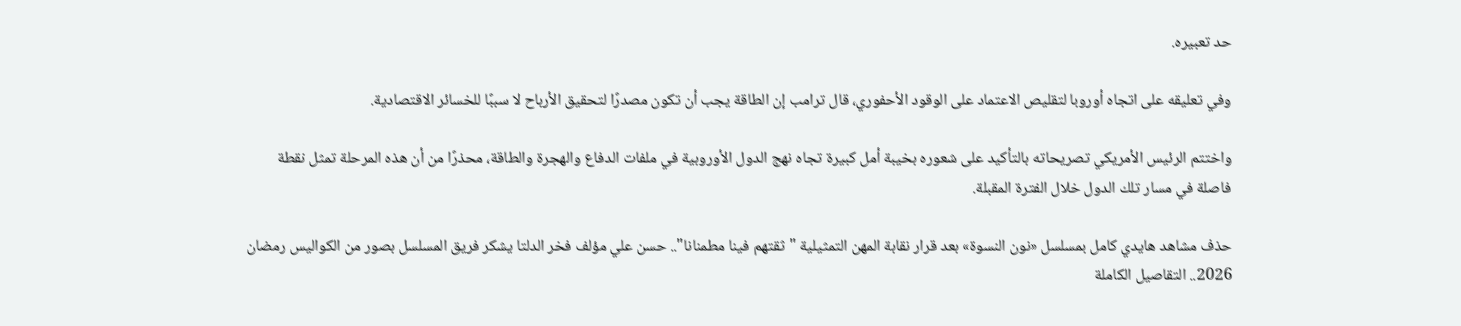حد تعبيره.

وفي تعليقه على اتجاه أوروبا لتقليص الاعتماد على الوقود الأحفوري، قال ترامب إن الطاقة يجب أن تكون مصدرًا لتحقيق الأرباح لا سببًا للخسائر الاقتصادية.

واختتم الرئيس الأمريكي تصريحاته بالتأكيد على شعوره بخيبة أمل كبيرة تجاه نهج الدول الأوروبية في ملفات الدفاع والهجرة والطاقة، محذرًا من أن هذه المرحلة تمثل نقطة فاصلة في مسار تلك الدول خلال الفترة المقبلة.

حذف مشاهد هايدي كامل بمسلسل «نون النسوة» بعد قرار نقابة المهن التمثيلية "ثقتهم فينا مطمنانا".. حسن علي مؤلف فخر الدلتا يشكر فريق المسلسل بصور من الكواليس رمضان 2026.. التقاصيل الكاملة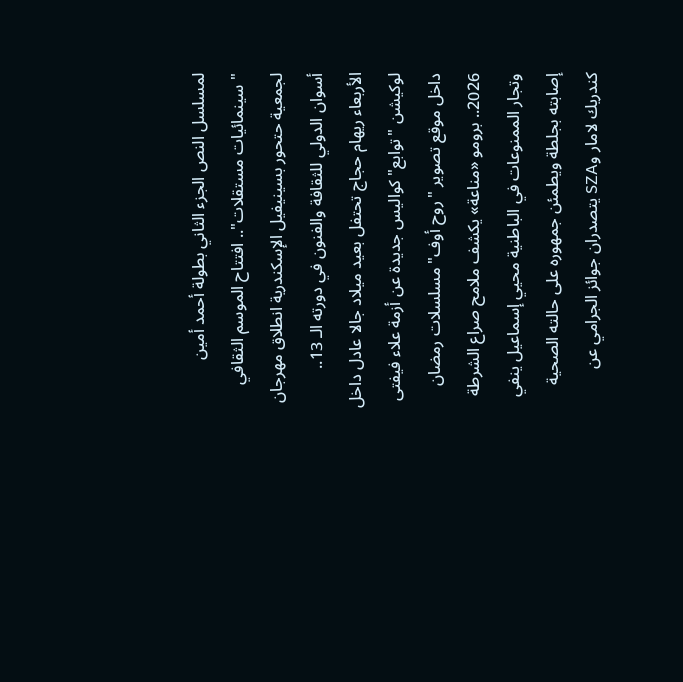لمسلسل النص الجزء الثاني بطولة أحمد أمين "سينمائيات مستقلات".. افتتاح الموسم الثقافي لجمعية حتحور بسينيفيل الإسكندرية انطلاق مهرجان أسوان الدولي للثقافة والفنون في دورته الـ 13.. الأربعاء ريهام حجاج تحتفل بعيد ميلاد جالا عادل داخل لوكيشن "توابع" كواليس جديدة عن أزمة علاء فيفتى داخل موقع تصوير "روح أوف" مسلسلات رمضان 2026.. برومو «مناعة» يكشف ملامح صراع الشرطة وتجار الممنوعات في الباطنية محيي إسماعيل ينفي إصابته بجلطة ويطمئن جمهوره على حالته الصحية كندريك لامار وSZA يتصدران جوائز الجرامي عن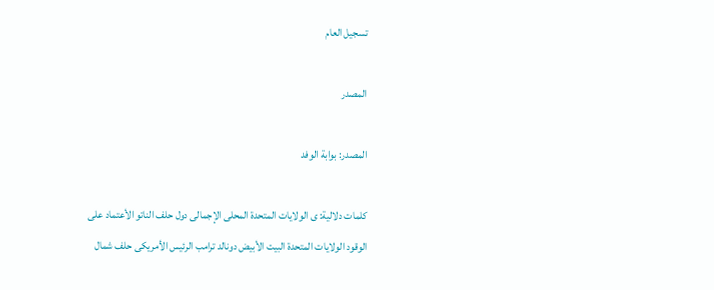تسجيل العام

المصدر

المصدر: بوابة الوفد

كلمات دلالية: ى الولايات المتحدة المحلى الإجمالى دول حلف الناتو الأعتماد على الوقود الولايات المتحدة البيت الأبيض دونالد ترامب الرئيس الأمريكى حلف شمال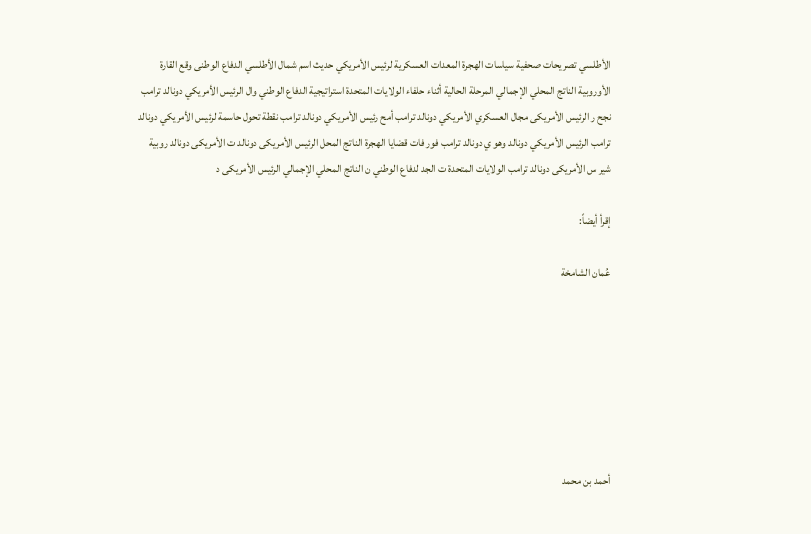الأطلسي تصريحات صحفية سياسات الهجرة المعدات العسكرية لرئيس الأمريكي حديث اسم شمال الأطلسي الدفاع الوطنى وقع القارة الأوروبية الناتج المحلي الإجمالي المرحلة الحالية أثناء حلفاء الولايات المتحدة استراتيجية الدفاع الوطني وال الرئيس الأمريكي دونالد ترامب نجح ر الرئيس الأمريكى مجال العسكري الأمريكي دونالد ترامب أمح رئيس الأمريكي دونالد ترامب نقطة تحول حاسمة لرئيس الأمريكي دونالد ترامب الرئيس الأمريكي دونالد وهو ي دونالد ترامب فور فات قضايا الهجرة الناتج المحل الرئيس الأمريكى دونالد ت الأمريكى دونالد روبية شير س الأمريكى دونالد ترامب الولايات المتحدة ت الجد لدفاع الوطني ن الناتج المحلي الإجمالي الرئيس الأمريكى د

إقرأ أيضاً:

عُمان الشامخة







أحمد بن محمد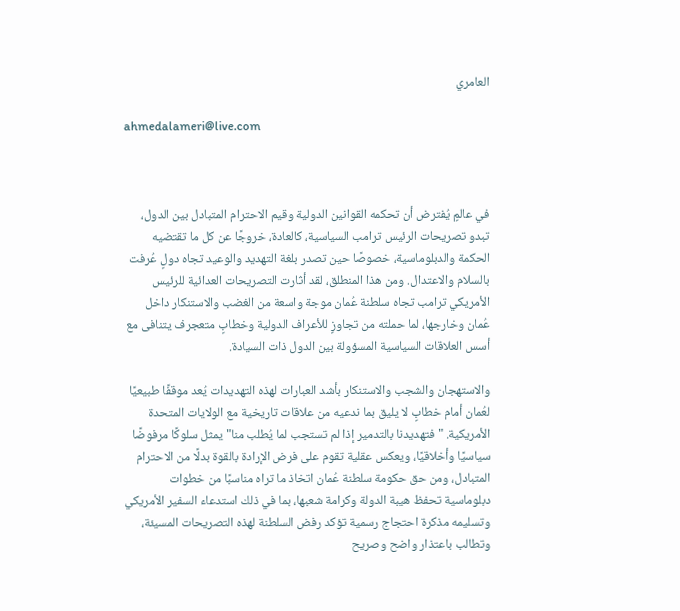العامري

ahmedalameri@live.com



في عالمٍ يُفترض أن تحكمه القوانين الدولية وقيم الاحترام المتبادل بين الدول، تبدو تصريحات الرئيس ترامب السياسية، كالعادة، خروجًا عن كل ما تقتضيه الحكمة والدبلوماسية، خصوصًا حين تصدر بلغة التهديد والوعيد تجاه دولٍ عُرفت بالسلام والاعتدال. ومن هذا المنطلق، لقد أثارت التصريحات العدائية للرئيس الأمريكي ترامب تجاه سلطنة عُمان موجة واسعة من الغضب والاستنكار داخل عُمان وخارجها، لما حملته من تجاوزٍ للأعراف الدولية وخطابٍ متعجرف يتنافى مع أسس العلاقات السياسية المسؤولة بين الدول ذات السيادة.

والاستهجان والشجب والاستنكار بأشد العبارات لهذه التهديدات يُعد موقفًا طبيعيًا لعُمان أمام خطابٍ لا يليق بما ندعيه من علاقات تاريخية مع الولايات المتحدة الأمريكية. "فتهديدنا بالتدمير إذا لم تستجب لما يُطلب منا" يمثل سلوكًا مرفوضًا سياسيًا وأخلاقيًا، ويعكس عقلية تقوم على فرض الإرادة بالقوة بدلًا من الاحترام المتبادل، ومن حق حكومة سلطنة عُمان اتخاذ ما تراه مناسبًا من خطوات دبلوماسية تحفظ هيبة الدولة وكرامة شعبها، بما في ذلك استدعاء السفير الأمريكي وتسليمه مذكرة احتجاج رسمية تؤكد رفض السلطنة لهذه التصريحات المسيئة، وتطالب باعتذار واضح وصريح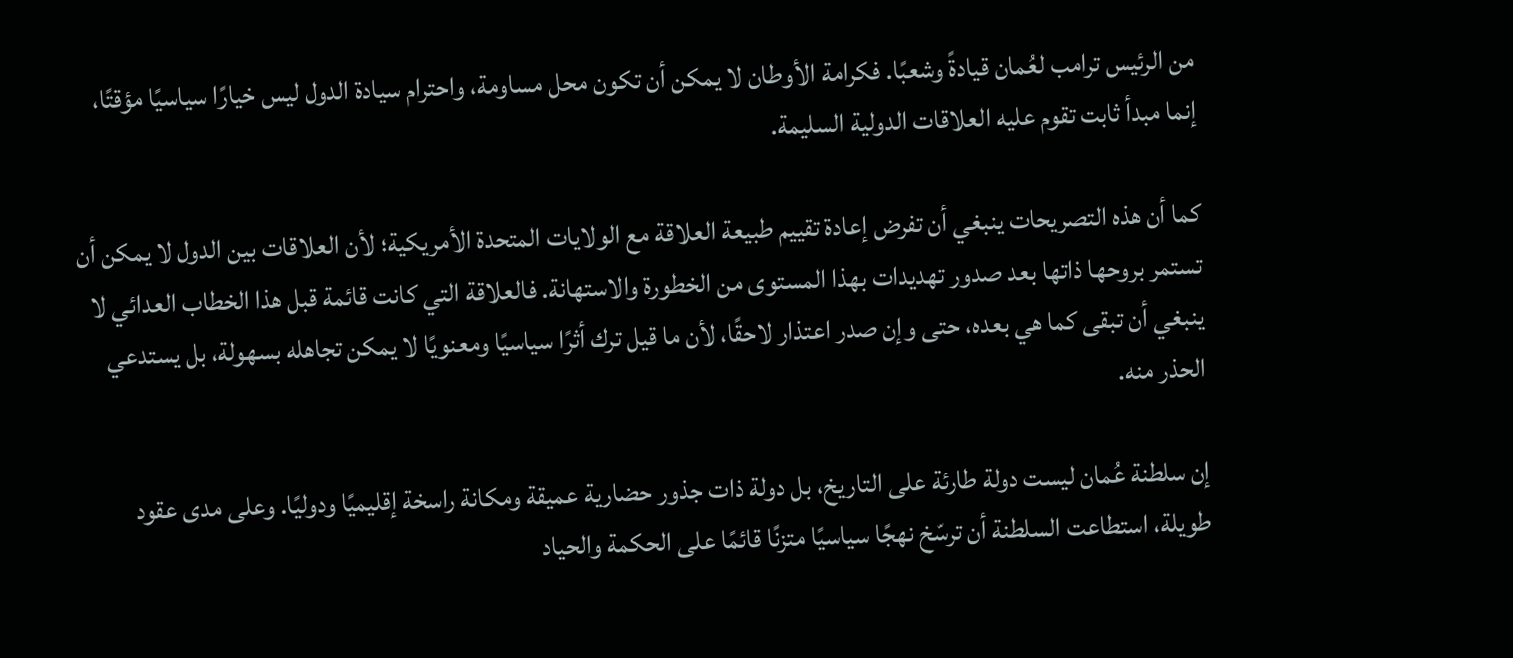من الرئيس ترامب لعُمان قيادةً وشعبًا. فكرامة الأوطان لا يمكن أن تكون محل مساومة، واحترام سيادة الدول ليس خيارًا سياسيًا مؤقتًا، إنما مبدأ ثابت تقوم عليه العلاقات الدولية السليمة.

كما أن هذه التصريحات ينبغي أن تفرض إعادة تقييم طبيعة العلاقة مع الولايات المتحدة الأمريكية؛ لأن العلاقات بين الدول لا يمكن أن تستمر بروحها ذاتها بعد صدور تهديدات بهذا المستوى من الخطورة والاستهانة. فالعلاقة التي كانت قائمة قبل هذا الخطاب العدائي لا ينبغي أن تبقى كما هي بعده، حتى وإن صدر اعتذار لاحقًا، لأن ما قيل ترك أثرًا سياسيًا ومعنويًا لا يمكن تجاهله بسهولة، بل يستدعي الحذر منه.

إن سلطنة عُمان ليست دولة طارئة على التاريخ، بل دولة ذات جذور حضارية عميقة ومكانة راسخة إقليميًا ودوليًا. وعلى مدى عقود طويلة، استطاعت السلطنة أن ترسّخ نهجًا سياسيًا متزنًا قائمًا على الحكمة والحياد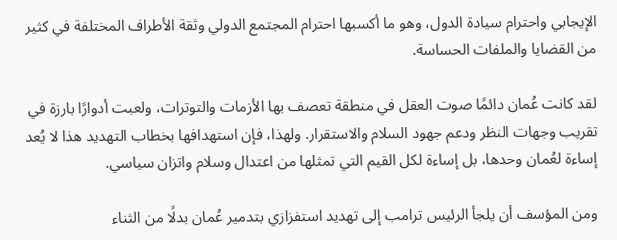الإيجابي واحترام سيادة الدول، وهو ما أكسبها احترام المجتمع الدولي وثقة الأطراف المختلفة في كثير من القضايا والملفات الحساسة.

لقد كانت عُمان دائمًا صوت العقل في منطقة تعصف بها الأزمات والتوترات، ولعبت أدوارًا بارزة في تقريب وجهات النظر ودعم جهود السلام والاستقرار. ولهذا، فإن استهدافها بخطاب التهديد هذا لا يُعد إساءة لعُمان وحدها، بل إساءة لكل القيم التي تمثلها من اعتدال وسلام واتزان سياسي.

ومن المؤسف أن يلجأ الرئيس ترامب إلى تهديد استفزازي بتدمير عُمان بدلًا من الثناء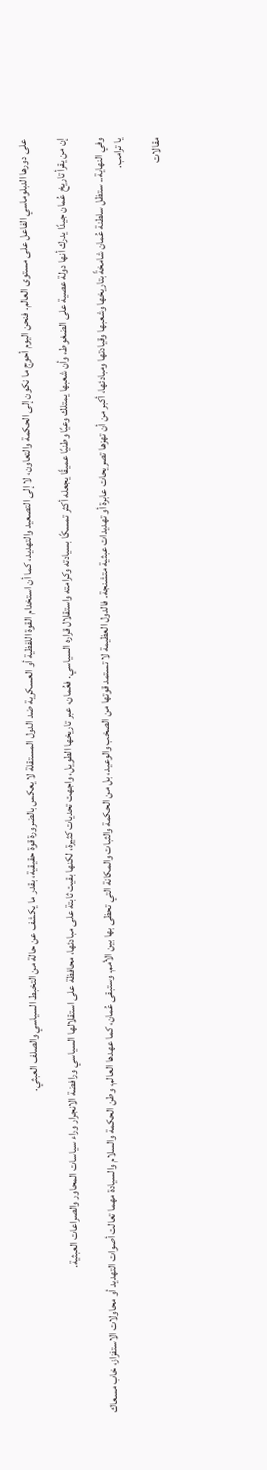على دورها الدبلوماسي الفاعل على مستوى العالم. فنحن اليوم أحوج ما نكون إلى الحكمة والتعاون، لا إلى التصعيد والتهديد، كما أن استخدام القوة اللفظية أو العسكرية ضد الدول المستقلة لا يعكس بالضرورة قوة حقيقية، بقدر ما يكشف عن حالة من التخبط السياسي والصلف العبثي.

إن من يقرأ تاريخ عُمان جيدًا يدرك أنها دولة عصية على الضغوط، وأن شعبها يمتلك وعيًا وطنيًا عميقًا يجعله أكثر تمسكًا بسيادته وكرامته واستقلال قراره السياسي. فعُمان، عبر تاريخها الطويل، واجهت تحديات كثيرة، لكنها بقيت ثابتة على مبادئها، محافظة على استقلالها السياسي ورافضة الانجرار وراء سياسات المحاور والصراعات العبثية.

وفي النهاية.. ستظل سلطنة عُمان شامخةً بتاريخها وشعبها وقيادتها ومبادئها، أكبر من أن تهزها تصريحات عابرة أو تهديدات عبثية متشنجة. فالدول العظيمة لا تستمد قوتها من الصخب والوعيد، بل من الحكمة والثبات والمكانة التي تحظى بها بين الأمم. وستبقى عُمان، كما عهدها العالم، وطن الحكمة والسلام والسيادة مهما تعالت أصوات التهديد أو محاولات الاستفزاز، خاب مسعاك يا ترامب.

مقالات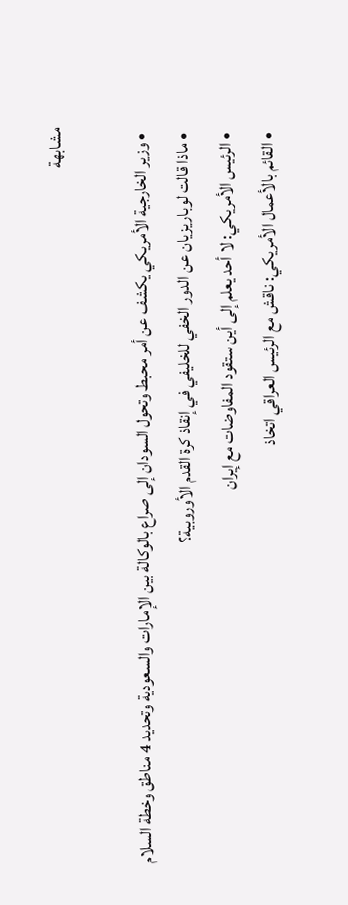مشابهة

  • وزير الخارجية الأمريكي يكشف عن أمر محبط وتحول السودان إلى صراع بالوكالة بين الإمارات والسعودية وتحديد 4 مناطق وخطة السلام
  • ماذا قالت لوباريزيان عن الدور الخفي للخليفي في إنقاذ كرة القدم الأوروبية؟
  • الرئيس الأمريكي: لا أحد يعلم إلى أين ستقود المفاوضات مع إيران
  • القائم بالأعمال الأمريكي: ناقش مع الرئيس العراقي اتخاذ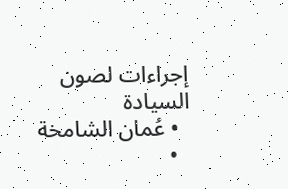إجراءات لصون السيادة
  • عُمان الشامخة
  •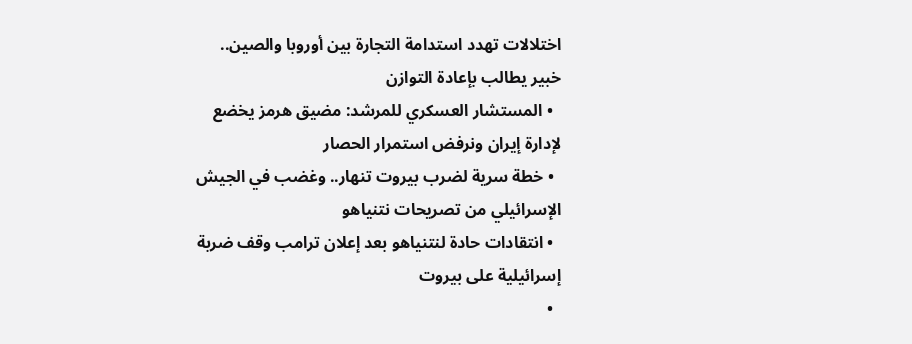اختلالات تهدد استدامة التجارة بين أوروبا والصين.. خبير يطالب بإعادة التوازن
  • المستشار العسكري للمرشد: مضيق هرمز يخضع لإدارة إيران ونرفض استمرار الحصار
  • خطة سرية لضرب بيروت تنهار.. وغضب في الجيش الإسرائيلي من تصريحات نتنياهو
  • انتقادات حادة لنتنياهو بعد إعلان ترامب وقف ضربة إسرائيلية على بيروت
  •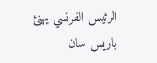الرئيس الفرنسي يهنئ باريس سان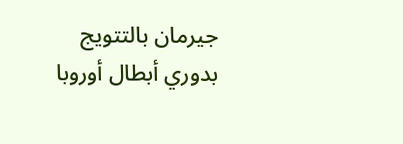جيرمان بالتتويج بدوري أبطال أوروبا